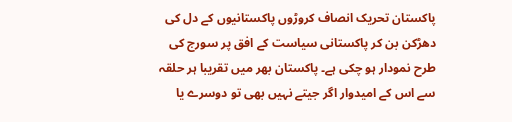پاکستان تحریک انصاف کروڑوں پاکستانیوں کے دل کی دھڑکن بن کر پاکستانی سیاست کے افق پر سورج کی طرح نمودار ہو چکی ہے۔ پاکستان بھر میں تقریبا ہر حلقہ سے اس کے امیدوار اگر جیتے نہیں بھی تو دوسرے یا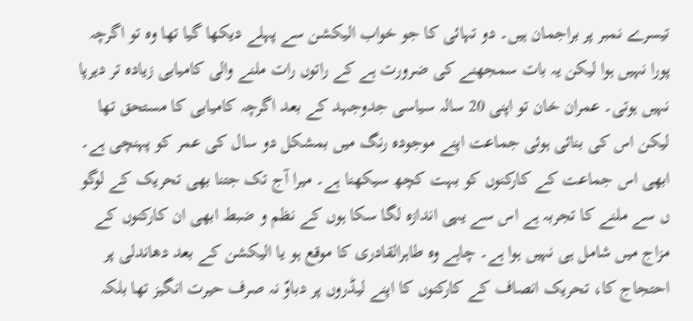تیسرے نمبر پر براجمان ہیں۔ دو تہائی کا جو خواب الیکشن سے پہلے دیکھا گیا تھا وہ تو اگرچہ پورا نہیں ہوا لیکن یہ بات سمجھنے کی ضرورت ہے کے راتوں رات ملنے والی کامیابی زیادہ تر دیرپا نہیں ہوتی۔ عمران خان تو اپنی 20 سالہ سیاسی جدوجہد کے بعد اگرچہ کامیابی کا مستحق تھا لیکن اس کی بنائی ہوئی جماعت اپنے موجودہ رنگ میں بمشکل دو سال کی عمر کو پہنچی ہے۔ ابھی اس جماعت کے کارکنوں کو بہت کچھ سیکھنا ہے۔ میرا آج تک جتنا بھی تحریک کے لوگو ں سے ملنے کا تجربہ ہے اس سے یہی اندازہ لگا سکا ہوں کے نظم و ضبط ابھی ان کارکنوں کے مزاج میں شامل ہی نہیں ہوا ہے۔ چاہے وہ طاہرالقادری کا موقع ہو یا الیکشن کے بعد دھاندلی پر احتجاج کا، تحریک انصاف کے کارکنوں کا اپنے لیڈروں پر دباوّ نہ صرف حیرت انگیز تھا بلکہ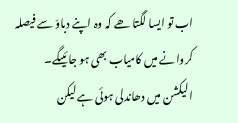اب تو ایسا لگتا ھے کہ وہ اپنے دباوّ سے فیصلہ کروانے میں کامیاب بھی ہو جائیںگے۔
الیکشن میں دھاندلی ہوئی ہے لیکن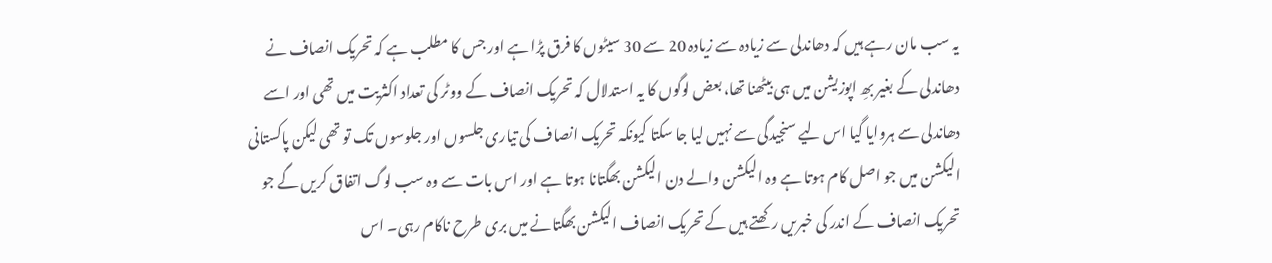یہ سب مان رہے ہیں کہ دھاندلی سے زیادہ سے زیادہ 20 سے 30 سیٹوں کا فرق پڑا ہے اور جس کا مطلب ہے کہ تحریک انصاف نے دھاندلی کے بغیر بھِ اپوزیشن میں ہی بیٹھنا تھا، بعض لوگوں کا یہ استدلال کہ تحریک انصاف کے ووٹر کی تعداد اکثریت میں تھی اور اسے دھاندلی سے ہروایا گیا اس لیے سنجیدگی سے نہیں لیا جا سکتا کیونکہ تحریک انصاف کی تیاری جلسوں اور جلوسوں تک تو تھی لیکن پاکستانی الیکشن میں جو اصل کام ہوتا ہے وہ الیکشن والے دن الیکشن بھگتانا ہوتا ہے اور اس بات سے وہ سب لوگ اتفاق کریں گے جو تحریک انصاف کے اندر کی خبریں رکھتے ہیں کے تحریک انصاف الیکشن بھگتانے میں بری طرح ناکام رہی۔ اس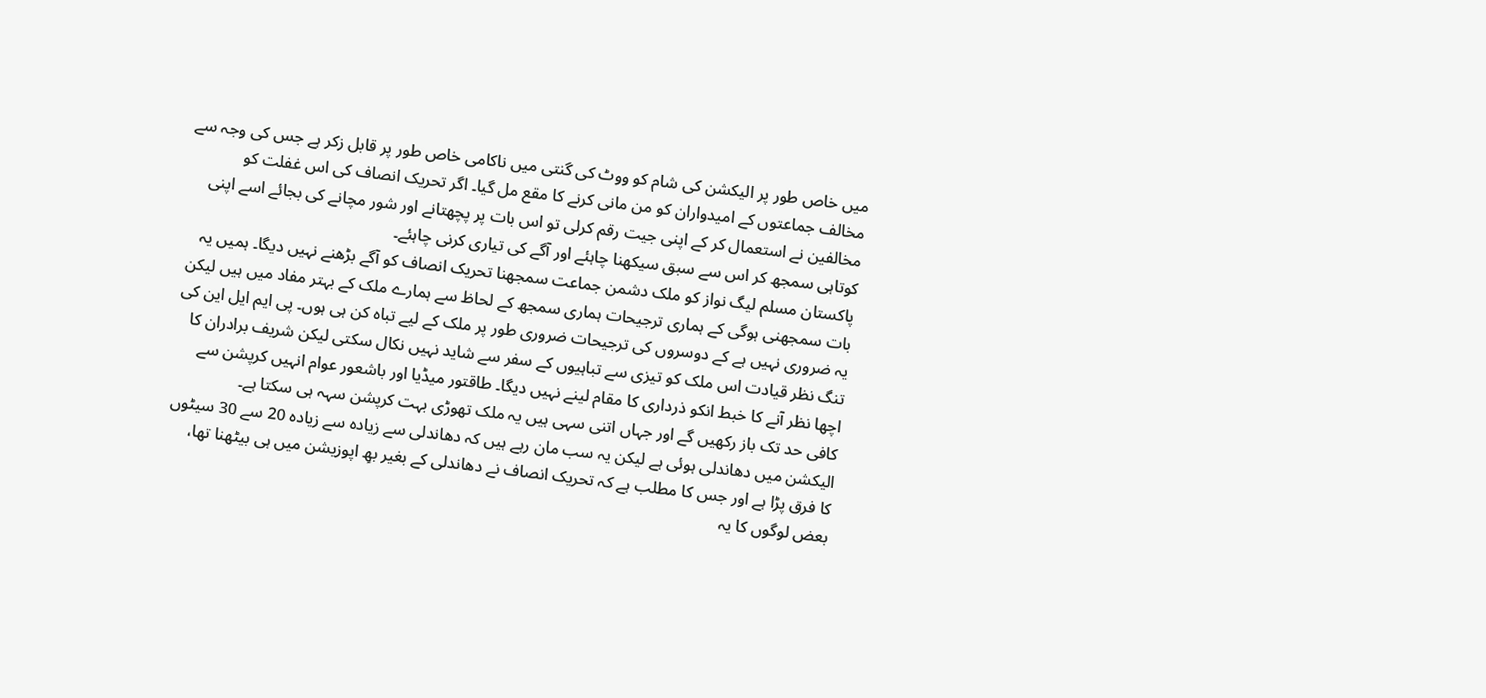میں خاص طور پر الیکشن کی شام کو ووٹ کی گنتی میں ناکامی خاص طور پر قابل زکر ہے جس کی وجہ سے مخالف جماعتوں کے امیدواران کو من مانی کرنے کا مقع مل گیا۔ اگر تحریک انصاف کی اس غفلت کو مخالفین نے استعمال کر کے اپنی جیت رقم کرلی تو اس بات پر پچھتانے اور شور مچانے کی بجائے اسے اپنی کوتاہی سمجھ کر اس سے سبق سیکھنا چاہئے اور آگے کی تیاری کرنی چاہئے۔
پاکستان مسلم لیگ نواز کو ملک دشمن جماعت سمجھنا تحریک انصاف کو آگے بڑھنے نہیں دیگا۔ ہمیں یہ بات سمجھنی ہوگی کے ہماری ترجیحات ہماری سمجھ کے لحاظ سے ہمارے ملک کے بہتر مفاد میں ہیں لیکن یہ ضروری نہیں ہے کے دوسروں کی ترجیحات ضروری طور پر ملک کے لیے تباہ کن ہی ہوں۔ پی ایم ایل این کی تنگ نظر قیادت اس ملک کو تیزی سے تباہیوں کے سفر سے شاید نہیں نکال سکتی لیکن شریف برادران کا اچھا نظر آنے کا خبط انکو ذرداری کا مقام لینے نہیں دیگا۔ طاقتور میڈیا اور باشعور عوام انہیں کرپشن سے کافی حد تک باز رکھیں گے اور جہاں اتنی سہی ہیں یہ ملک تھوڑی بہت کرپشن سہہ ہی سکتا ہے۔
الیکشن میں دھاندلی ہوئی ہے لیکن یہ سب مان رہے ہیں کہ دھاندلی سے زیادہ سے زیادہ 20 سے 30 سیٹوں کا فرق پڑا ہے اور جس کا مطلب ہے کہ تحریک انصاف نے دھاندلی کے بغیر بھِ اپوزیشن میں ہی بیٹھنا تھا، بعض لوگوں کا یہ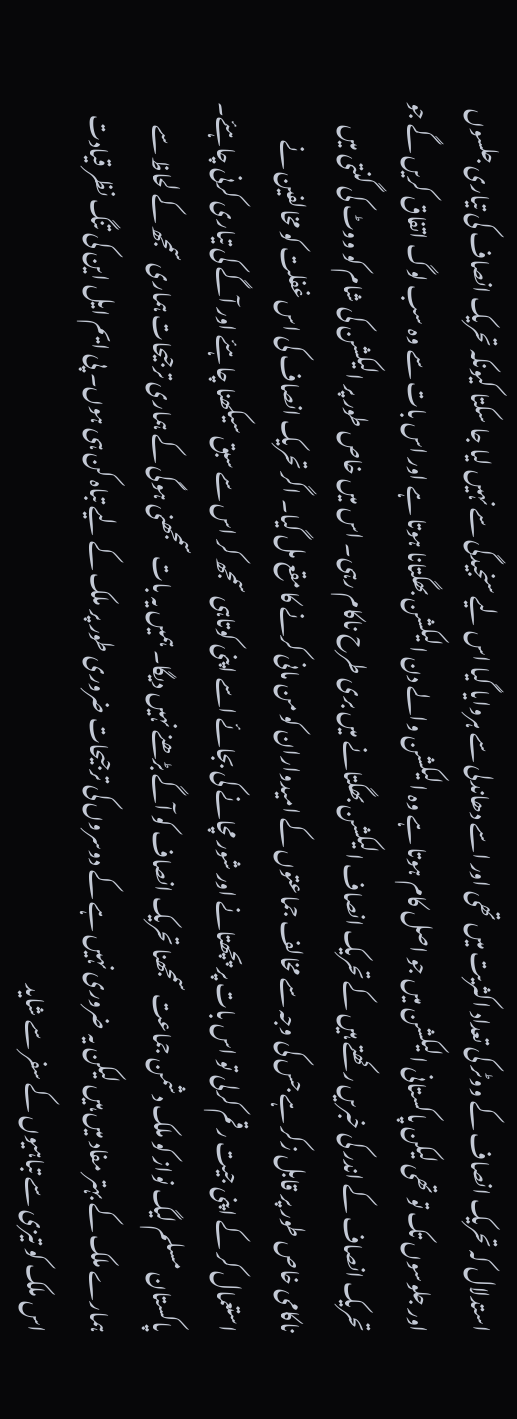استدلال کہ تحریک انصاف کے ووٹر کی تعداد اکثریت میں تھی اور اسے دھاندلی سے ہروایا گیا اس لیے سنجیدگی سے نہیں لیا جا سکتا کیونکہ تحریک انصاف کی تیاری جلسوں اور جلوسوں تک تو تھی لیکن پاکستانی الیکشن میں جو اصل کام ہوتا ہے وہ الیکشن والے دن الیکشن بھگتانا ہوتا ہے اور اس بات سے وہ سب لوگ اتفاق کریں گے جو تحریک انصاف کے اندر کی خبریں رکھتے ہیں کے تحریک انصاف الیکشن بھگتانے میں بری طرح ناکام رہی۔ اس میں خاص طور پر الیکشن کی شام کو ووٹ کی گنتی میں ناکامی خاص طور پر قابل زکر ہے جس کی وجہ سے مخالف جماعتوں کے امیدواران کو من مانی کرنے کا مقع مل گیا۔ اگر تحریک انصاف کی اس غفلت کو مخالفین نے استعمال کر کے اپنی جیت رقم کرلی تو اس بات پر پچھتانے اور شور مچانے کی بجائے اسے اپنی کوتاہی سمجھ کر اس سے سبق سیکھنا چاہئے اور آگے کی تیاری کرنی چاہئے۔
پاکستان مسلم لیگ نواز کو ملک دشمن جماعت سمجھنا تحریک انصاف کو آگے بڑھنے نہیں دیگا۔ ہمیں یہ بات سمجھنی ہوگی کے ہماری ترجیحات ہماری سمجھ کے لحاظ سے ہمارے ملک کے بہتر مفاد میں ہیں لیکن یہ ضروری نہیں ہے کے دوسروں کی ترجیحات ضروری طور پر ملک کے لیے تباہ کن ہی ہوں۔ پی ایم ایل این کی تنگ نظر قیادت اس ملک کو تیزی سے تباہیوں کے سفر سے شاید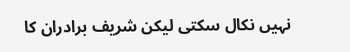نہیں نکال سکتی لیکن شریف برادران کا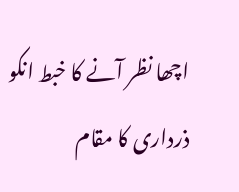اچھا نظر آنے کا خبط انکو ذرداری کا مقام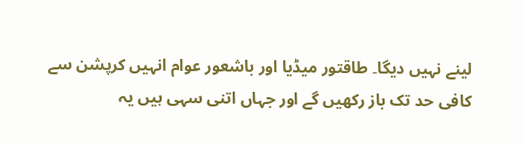لینے نہیں دیگا۔ طاقتور میڈیا اور باشعور عوام انہیں کرپشن سے کافی حد تک باز رکھیں گے اور جہاں اتنی سہی ہیں یہ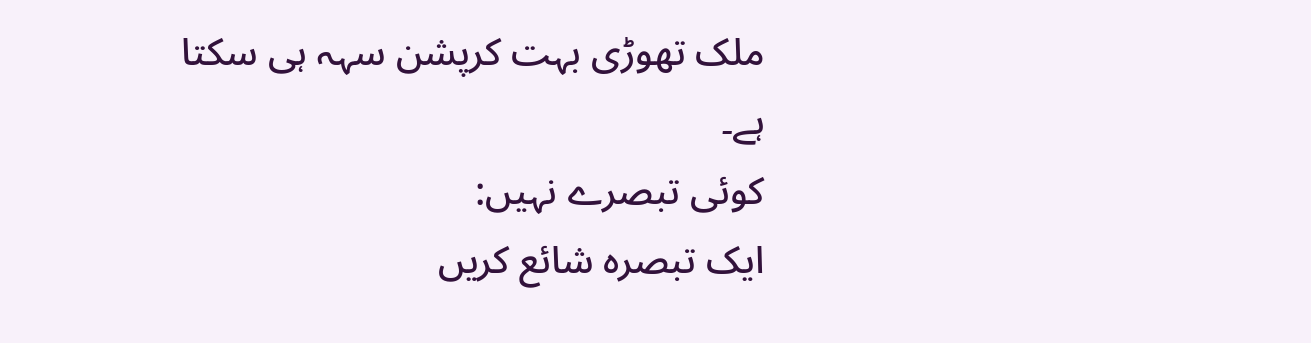ملک تھوڑی بہت کرپشن سہہ ہی سکتا ہے۔
کوئی تبصرے نہیں:
ایک تبصرہ شائع کریں